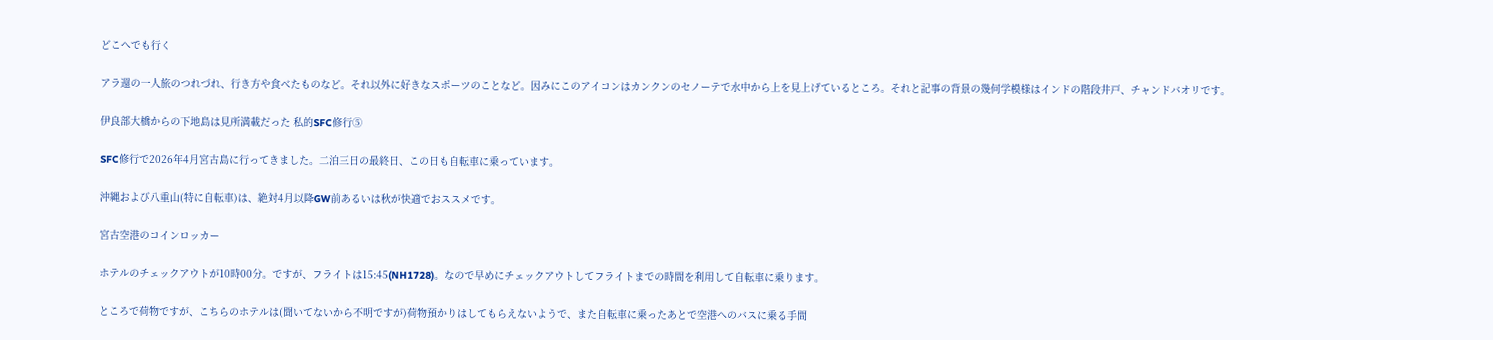どこへでも行く

アラ還の一人旅のつれづれ、行き方や食べたものなど。それ以外に好きなスポーツのことなど。因みにこのアイコンはカンクンのセノーテで水中から上を見上げているところ。それと記事の背景の幾何学模様はインドの階段井戸、チャンドバオリです。

伊良部大橋からの下地島は見所満載だった 私的SFC修行⑤

SFC修行で2026年4月宮古島に行ってきました。二泊三日の最終日、この日も自転車に乗っています。

沖縄および八重山(特に自転車)は、絶対4月以降GW前あるいは秋が快適でおススメです。

宮古空港のコインロッカー

ホテルのチェックアウトが10時00分。ですが、フライトは15:45(NH1728)。なので早めにチェックアウトしてフライトまでの時間を利用して自転車に乗ります。

ところで荷物ですが、こちらのホテルは(聞いてないから不明ですが)荷物預かりはしてもらえないようで、また自転車に乗ったあとで空港へのバスに乗る手間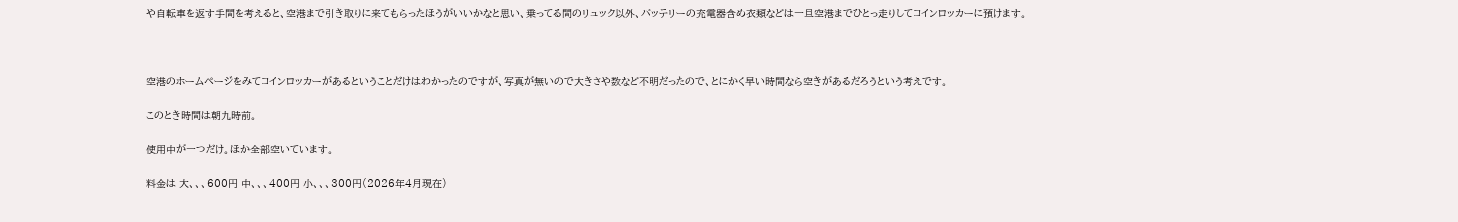や自転車を返す手間を考えると、空港まで引き取りに来てもらったほうがいいかなと思い、乗ってる間のリュック以外、バッテリーの充電器含め衣類などは一旦空港までひとっ走りしてコインロッカーに預けます。



空港のホームページをみてコインロッカーがあるということだけはわかったのですが、写真が無いので大きさや数など不明だったので、とにかく早い時間なら空きがあるだろうという考えです。

このとき時間は朝九時前。

使用中が一つだけ。ほか全部空いています。

料金は 大、、、600円 中、、、400円 小、、、300円(2026年4月現在)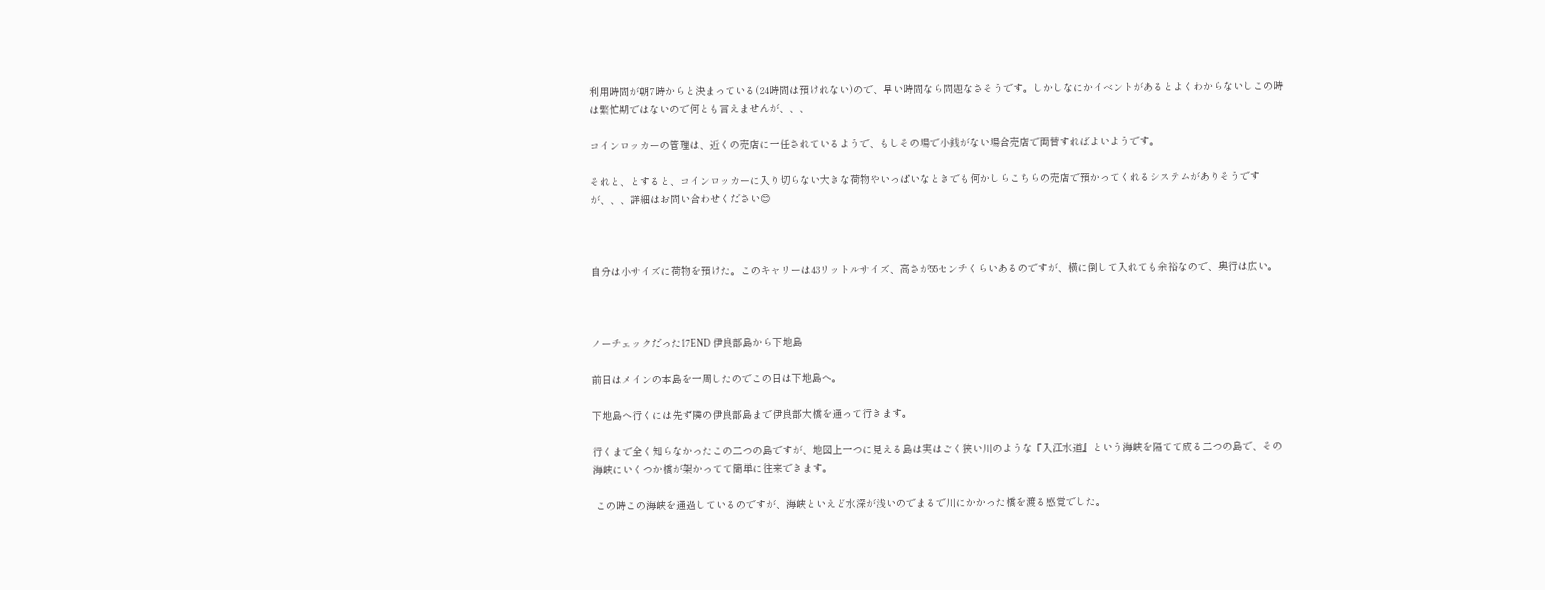利用時間が朝7時からと決まっている(24時間は預けれない)ので、早い時間なら問題なさそうです。しかしなにかイベントがあるとよくわからないしこの時は繁忙期ではないので何とも言えませんが、、、

コインロッカーの管理は、近くの売店に一任されているようで、もしその場で小銭がない場合売店で両替すればよいようです。

それと、とすると、コインロッカーに入り切らない大きな荷物やいっぱいなときでも何かしらこちらの売店で預かってくれるシステムがありそうですが、、、詳細はお問い合わせください😊



自分は小サイズに荷物を預けた。このキャリーは43リットルサイズ、高さが55センチくらいあるのですが、横に倒して入れても余裕なので、奥行は広い。



ノーチェックだった17END 伊良部島から下地島

前日はメインの本島を一周したのでこの日は下地島へ。

下地島へ行くには先ず隣の伊良部島まで伊良部大橋を通って行きます。

行くまで全く知らなかったこの二つの島ですが、地図上一つに見える島は実はごく狭い川のような『入江水道』という海峡を隔てて成る二つの島で、その海峡にいくつか橋が架かってて簡単に往来できます。

 この時この海峡を通過しているのですが、海峡といえど水深が浅いのでまるで川にかかった橋を渡る感覚でした。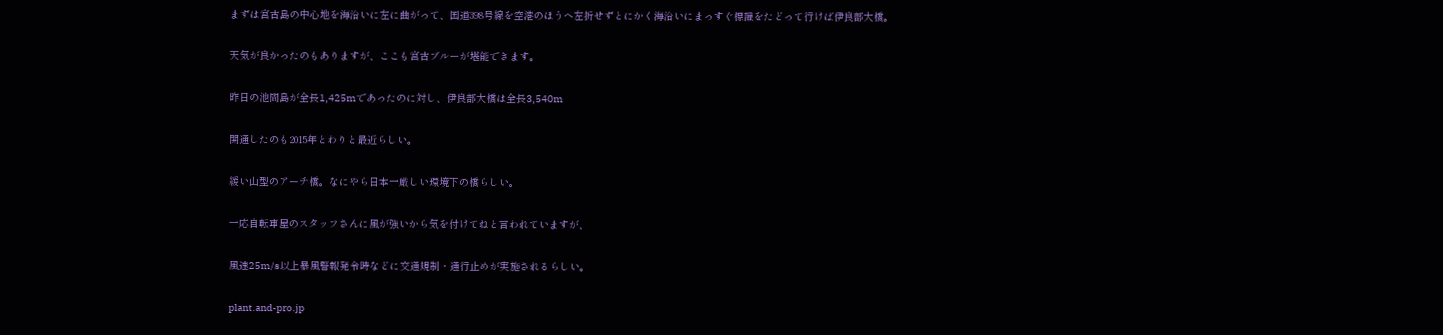まずは宮古島の中心地を海沿いに左に曲がって、国道398号線を空港のほうへ左折せずとにかく海沿いにまっすぐ標識をたどって行けば伊良部大橋。

天気が良かったのもありますが、ここも宮古ブルーが堪能できます。

昨日の池間島が全長1,425mであったのに対し、伊良部大橋は全長3,540m

開通したのも2015年とわりと最近らしい。

緩い山型のアーチ橋。なにやら日本一厳しい環境下の橋らしい。

一応自転車屋のスタッフさんに風が強いから気を付けてねと言われていますが、

風速25m/s以上暴風警報発令時などに交通規制・通行止めが実施されるらしい。

plant.and-pro.jp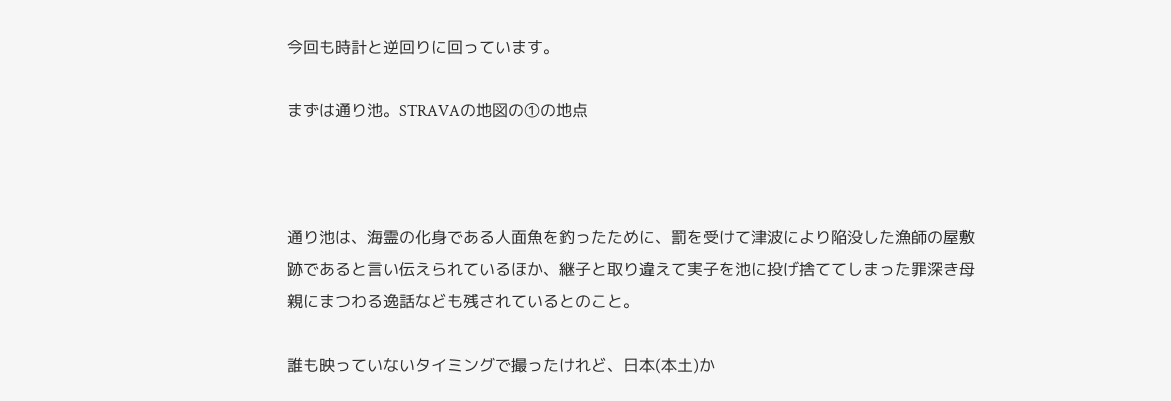今回も時計と逆回りに回っています。

まずは通り池。STRAVAの地図の①の地点



通り池は、海霊の化身である人面魚を釣ったために、罰を受けて津波により陥没した漁師の屋敷跡であると言い伝えられているほか、継子と取り違えて実子を池に投げ捨ててしまった罪深き母親にまつわる逸話なども残されているとのこと。

誰も映っていないタイミングで撮ったけれど、日本(本土)か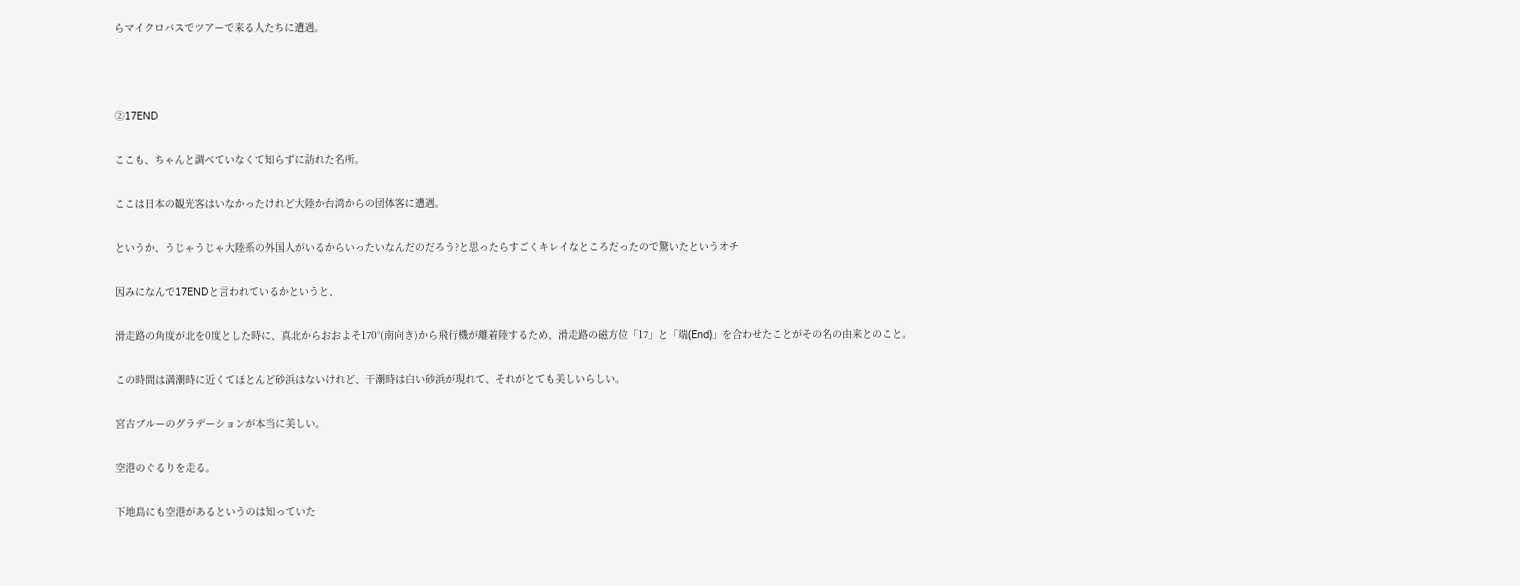らマイクロバスでツアーで来る人たちに遭遇。



②17END

ここも、ちゃんと調べていなくて知らずに訪れた名所。

ここは日本の観光客はいなかったけれど大陸か台湾からの団体客に遭遇。

というか、うじゃうじゃ大陸系の外国人がいるからいったいなんだのだろう?と思ったらすごくキレイなところだったので驚いたというオチ

因みになんで17ENDと言われているかというと、

滑走路の角度が北を0度とした時に、真北からおおよそ170°(南向き)から飛行機が離着陸するため、滑走路の磁方位「17」と「端(End)」を合わせたことがその名の由来とのこと。

この時間は満潮時に近くてほとんど砂浜はないけれど、干潮時は白い砂浜が現れて、それがとても美しいらしい。

宮古ブルーのグラデーションが本当に美しい。

空港のぐるりを走る。

下地島にも空港があるというのは知っていた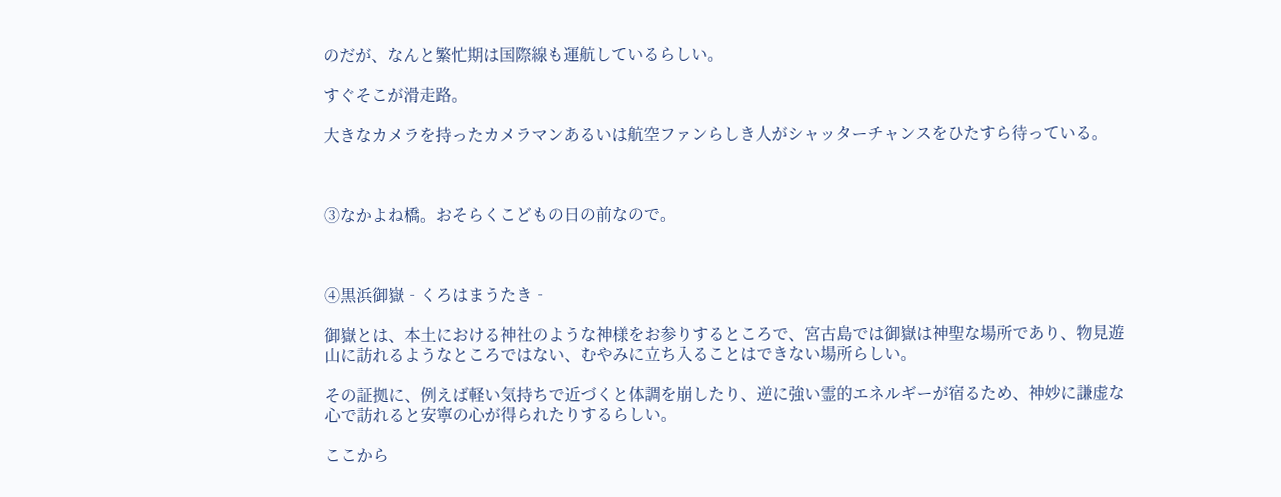のだが、なんと繁忙期は国際線も運航しているらしい。

すぐそこが滑走路。

大きなカメラを持ったカメラマンあるいは航空ファンらしき人がシャッターチャンスをひたすら待っている。



③なかよね橋。おそらくこどもの日の前なので。



④黒浜御嶽‐くろはまうたき‐

御嶽とは、本土における神社のような神様をお参りするところで、宮古島では御嶽は神聖な場所であり、物見遊山に訪れるようなところではない、むやみに立ち入ることはできない場所らしい。

その証拠に、例えば軽い気持ちで近づくと体調を崩したり、逆に強い霊的エネルギーが宿るため、神妙に謙虚な心で訪れると安寧の心が得られたりするらしい。

ここから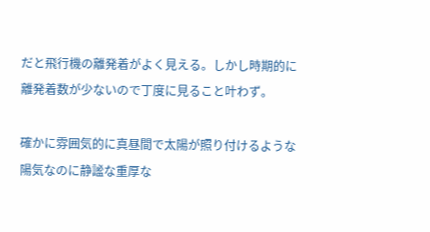だと飛行機の離発着がよく見える。しかし時期的に離発着数が少ないので丁度に見ること叶わず。

確かに雰囲気的に真昼間で太陽が照り付けるような陽気なのに静謐な重厚な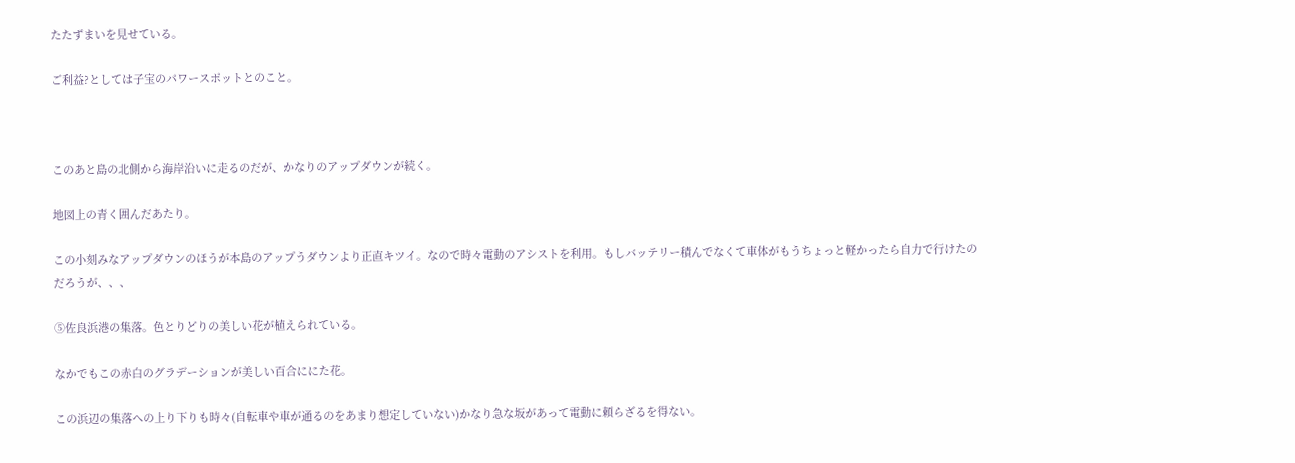たたずまいを見せている。

ご利益?としては子宝のパワースポットとのこと。



このあと島の北側から海岸沿いに走るのだが、かなりのアップダウンが続く。

地図上の青く囲んだあたり。

この小刻みなアップダウンのほうが本島のアップうダウンより正直キツイ。なので時々電動のアシストを利用。もしバッテリー積んでなくて車体がもうちょっと軽かったら自力で行けたのだろうが、、、

⑤佐良浜港の集落。色とりどりの美しい花が植えられている。

なかでもこの赤白のグラデーションが美しい百合ににた花。

この浜辺の集落への上り下りも時々(自転車や車が通るのをあまり想定していない)かなり急な坂があって電動に頼らざるを得ない。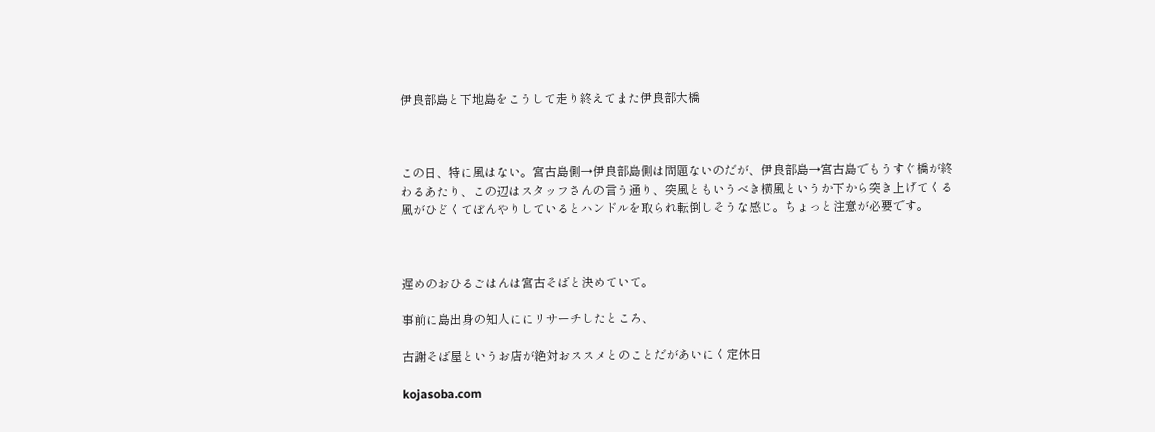伊良部島と下地島をこうして走り終えてまた伊良部大橋



この日、特に風はない。宮古島側→伊良部島側は問題ないのだが、伊良部島→宮古島でもうすぐ橋が終わるあたり、この辺はスタッフさんの言う通り、突風ともいうべき横風というか下から突き上げてくる風がひどくてぼんやりしているとハンドルを取られ転倒しそうな感じ。ちょっと注意が必要です。



遅めのおひるごはんは宮古そばと決めていて。

事前に島出身の知人ににリサーチしたところ、

古謝そば屋というお店が絶対おススメとのことだがあいにく定休日

kojasoba.com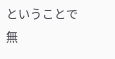ということで無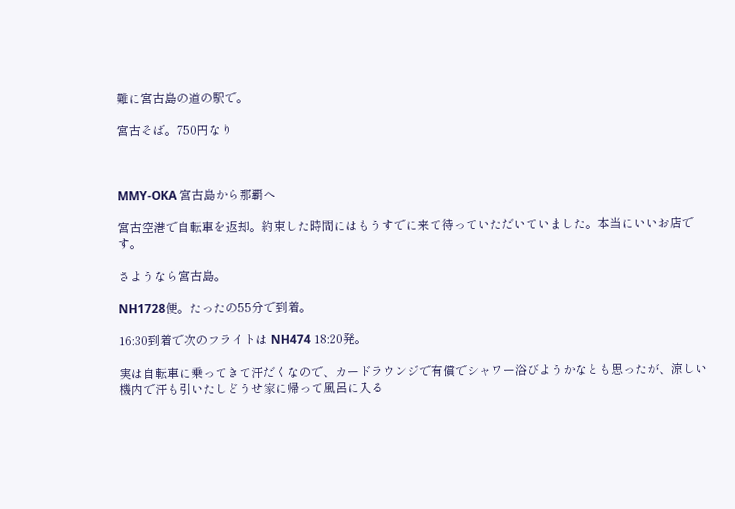難に宮古島の道の駅で。

宮古そば。750円なり



MMY-OKA 宮古島から那覇へ

宮古空港で自転車を返却。約束した時間にはもうすでに来て待っていただいていました。本当にいいお店です。

さようなら宮古島。

NH1728便。たったの55分で到着。

16:30到着で次のフライトは NH474 18:20発。

実は自転車に乗ってきて汗だくなので、カードラウンジで有償でシャワー浴びようかなとも思ったが、涼しい機内で汗も引いたしどうせ家に帰って風呂に入る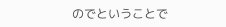のでということで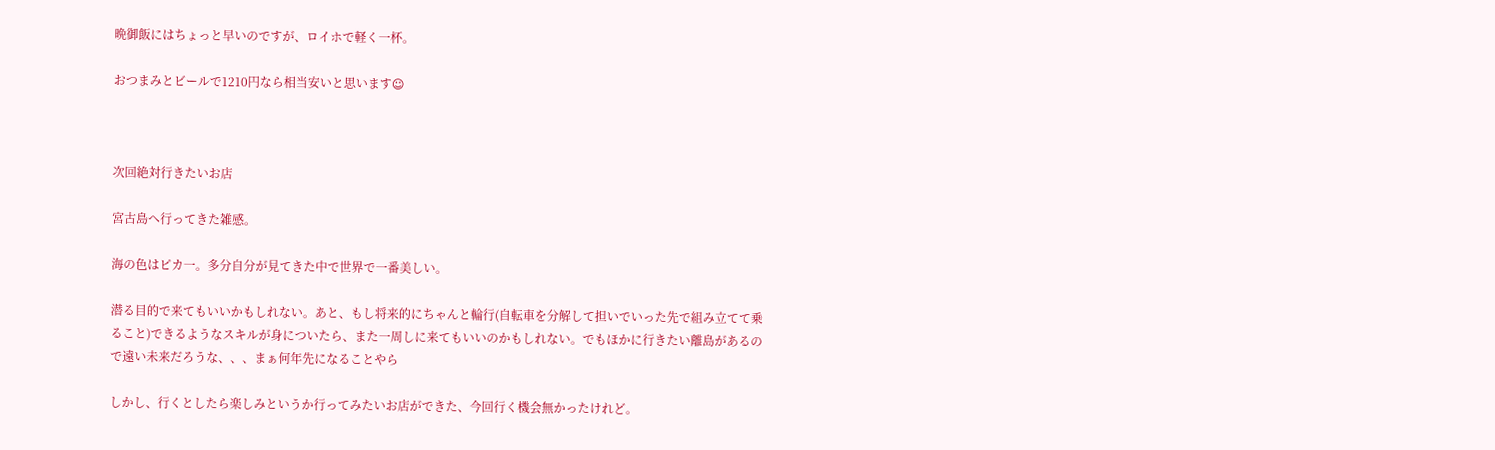晩御飯にはちょっと早いのですが、ロイホで軽く一杯。

おつまみとビールで1210円なら相当安いと思います☺



次回絶対行きたいお店

宮古島へ行ってきた雑感。

海の色はピカ一。多分自分が見てきた中で世界で一番美しい。

潜る目的で来てもいいかもしれない。あと、もし将来的にちゃんと輪行(自転車を分解して担いでいった先で組み立てて乗ること)できるようなスキルが身についたら、また一周しに来てもいいのかもしれない。でもほかに行きたい離島があるので遠い未来だろうな、、、まぁ何年先になることやら

しかし、行くとしたら楽しみというか行ってみたいお店ができた、今回行く機会無かったけれど。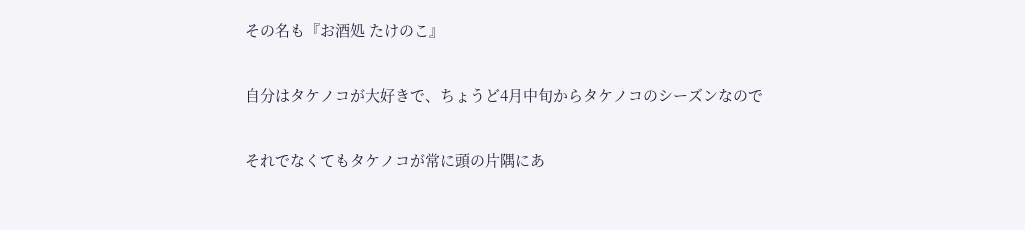その名も『お酒処 たけのこ』

自分はタケノコが大好きで、ちょうど4月中旬からタケノコのシーズンなので

それでなくてもタケノコが常に頭の片隅にあ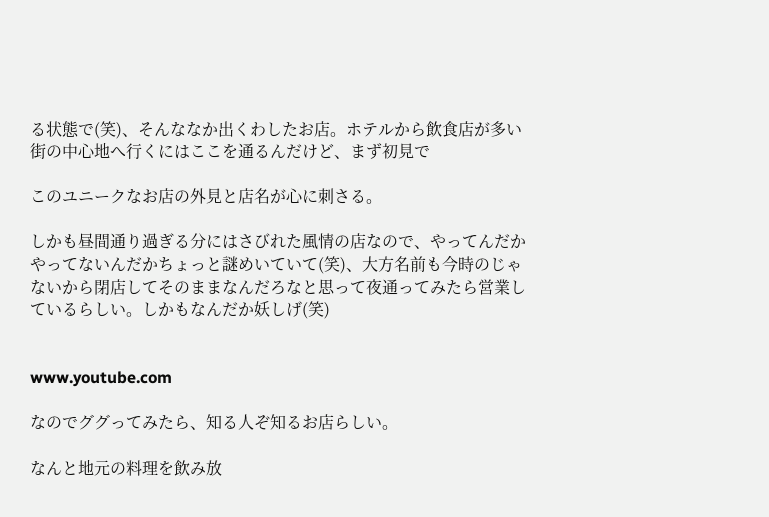る状態で(笑)、そんななか出くわしたお店。ホテルから飲食店が多い街の中心地へ行くにはここを通るんだけど、まず初見で

このユニークなお店の外見と店名が心に刺さる。

しかも昼間通り過ぎる分にはさびれた風情の店なので、やってんだかやってないんだかちょっと謎めいていて(笑)、大方名前も今時のじゃないから閉店してそのままなんだろなと思って夜通ってみたら営業しているらしい。しかもなんだか妖しげ(笑)


www.youtube.com

なのでググってみたら、知る人ぞ知るお店らしい。

なんと地元の料理を飲み放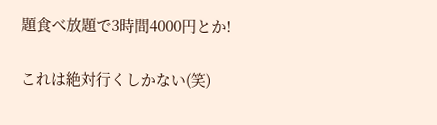題食べ放題で3時間4000円とか!

これは絶対行くしかない(笑)